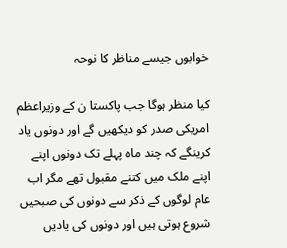خوابوں جیسے مناظر کا نوحہ

کیا منظر ہوگا جب پاکستا ن کے وزیراعظم امریکی صدر کو دیکھیں گے اور دونوں یاد کرینگے کہ چند ماہ پہلے تک دونوں اپنے اپنے ملک میں کتنے مقبول تھے مگر اب عام لوگوں کے ذکر سے دونوں کی صبحیں شروع ہوتی ہیں اور دونوں کی یادیں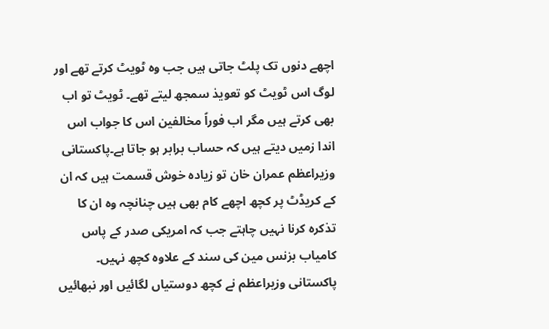اچھے دنوں تک پلٹ جاتی ہیں جب وہ ٹویٹ کرتے تھے اور لوگ اس ٹویٹ کو تعویذ سمجھ لیتے تھے۔ ٹویٹ تو اب بھی کرتے ہیں مگر اب فوراً مخالفین اس کا جواب اس اندا زمیں دیتے ہیں کہ حساب برابر ہو جاتا ہے۔پاکستانی وزیراعظم عمران خان تو زیادہ خوش قسمت ہیں کہ ان کے کریڈٹ پر کچھ اچھے کام بھی ہیں چنانچہ وہ ان کا تذکرہ کرنا نہیں چاہتے جب کہ امریکی صدر کے پاس کامیاب بزنس مین کی سند کے علاوہ کچھ نہیں۔ پاکستانی وزیراعظم نے کچھ دوستیاں لگائیں اور نبھائیں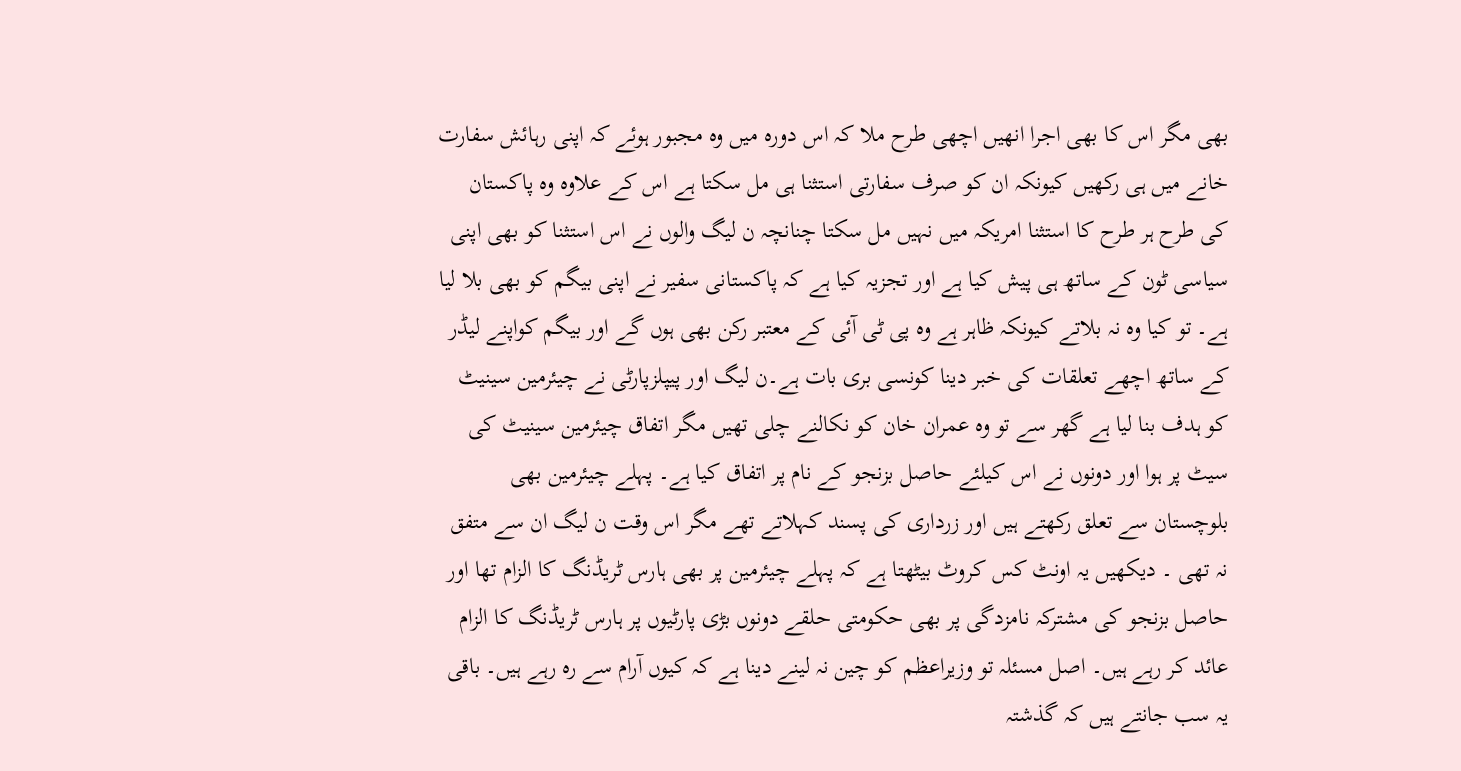بھی مگر اس کا بھی اجرا انھیں اچھی طرح ملا کہ اس دورہ میں وہ مجبور ہوئے کہ اپنی رہائش سفارت خانے میں ہی رکھیں کیونکہ ان کو صرف سفارتی استثنا ہی مل سکتا ہے اس کے علاوہ وہ پاکستان کی طرح ہر طرح کا استثنا امریکہ میں نہیں مل سکتا چنانچہ ن لیگ والوں نے اس استثنا کو بھی اپنی سیاسی ٹون کے ساتھ ہی پیش کیا ہے اور تجزیہ کیا ہے کہ پاکستانی سفیر نے اپنی بیگم کو بھی بلا لیا ہے۔ تو کیا وہ نہ بلاتے کیونکہ ظاہر ہے وہ پی ٹی آئی کے معتبر رکن بھی ہوں گے اور بیگم کواپنے لیڈر کے ساتھ اچھے تعلقات کی خبر دینا کونسی بری بات ہے۔ن لیگ اور پیپلزپارٹی نے چیئرمین سینیٹ کو ہدف بنا لیا ہے گھر سے تو وہ عمران خان کو نکالنے چلی تھیں مگر اتفاق چیئرمین سینیٹ کی سیٹ پر ہوا اور دونوں نے اس کیلئے حاصل بزنجو کے نام پر اتفاق کیا ہے۔ پہلے چیئرمین بھی بلوچستان سے تعلق رکھتے ہیں اور زرداری کی پسند کہلاتے تھے مگر اس وقت ن لیگ ان سے متفق نہ تھی ۔ دیکھیں یہ اونٹ کس کروٹ بیٹھتا ہے کہ پہلے چیئرمین پر بھی ہارس ٹریڈنگ کا الزام تھا اور حاصل بزنجو کی مشترکہ نامزدگی پر بھی حکومتی حلقے دونوں بڑی پارٹیوں پر ہارس ٹریڈنگ کا الزام عائد کر رہے ہیں۔ اصل مسئلہ تو وزیراعظم کو چین نہ لینے دینا ہے کہ کیوں آرام سے رہ رہے ہیں۔ باقی یہ سب جانتے ہیں کہ گذشتہ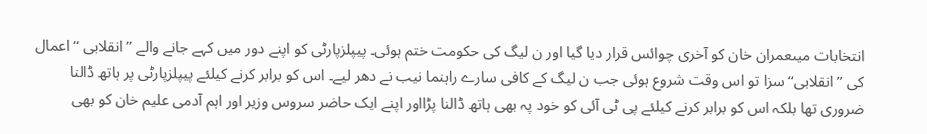انتخابات میںعمران خان کو آخری چوائس قرار دیا گیا اور ن لیگ کی حکومت ختم ہوئی۔ پیپلزپارٹی کو اپنے دور میں کہے جانے والے ’’انقلابی ‘‘ اعمال کی ’’انقلابی‘‘ سزا تو اس وقت شروع ہوئی جب ن لیگ کے کافی سارے راہنما نیب نے دھر لیے۔ اس کو برابر کرنے کیلئے پیپلزپارٹی پر ہاتھ ڈالنا ضروری تھا بلکہ اس کو برابر کرنے کیلئے پی ٹی آئی کو خود پہ بھی ہاتھ ڈالنا پڑااور اپنے ایک حاضر سروس وزیر اور اہم آدمی علیم خان کو بھی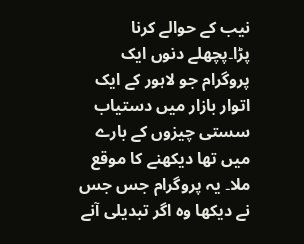نیب کے حوالے کرنا پڑا۔پچھلے دنوں ایک پروگرام جو لاہور کے ایک اتوار بازار میں دستیاب سستی چیزوں کے بارے میں تھا دیکھنے کا موقع ملا۔ یہ پروگرام جس جس نے دیکھا وہ اگر تبدیلی آنے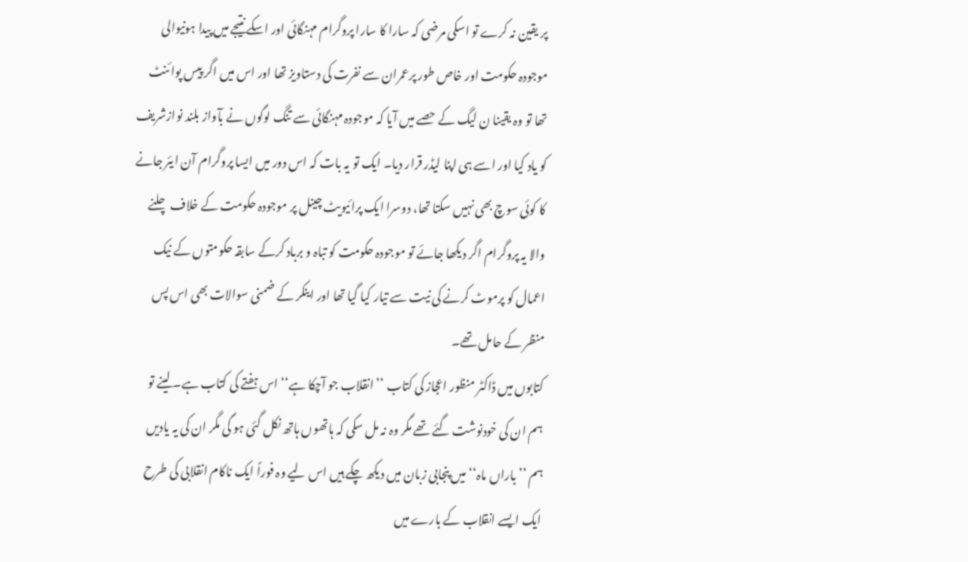پر یقین نہ کرے تو اسکی مرضی کہ سارا کا سارا پروگرام مہنگائی اور اسکے نتیجے میں پیدا ہونیوالی موجودہ حکومت اور خاص طور پرعمران سے نفرت کی دستاویز تھا اور اس میں اگر پیس پوائنٹ تھا تو وہ یقینا ن لیگ کے حصے میں آیا کہ موجودہ مہنگائی سے تنگ لوگوں نے بآواز بلند نوازشریف کو یاد کیا اور اسے ہی اپنا لیڈر قرار دیا۔ ایک تو یہ بات کہ اس دور میں ایسا پروگرام آن ایئر جانے کا کوئی سوچ بھی نہیں سکتا تھا، دوسرا ایک پرائیویٹ چینل پر موجودہ حکومت کے خلاف چلنے والا یہ پروگرام اگر دیکھا جائے تو موجودہ حکومت کو تباہ و برباد کرکے سابقہ حکومتوں کے نیک اعمال کو پرموٹ کرنے کی نیت سے تیار کیا گیا تھا اور اینکر کے ضمنی سوالات بھی اس پس منظر کے حامل تھے۔
کتابوں میں ڈاکٹر منظور اعجاز کی کتاب ’’انقلاب جو آچکا ہے‘‘ اس ہفتے کی کتاب ہے۔ لینے تو ہم ان کی خودنوشت گئے تھے مگر وہ نہ مل سکی کہ ہاتھوں ہاتھ نکل گئی ہو گی مگر ان کی یہ یادیں ہم ’’باراں ماہ‘‘ میں پنجابی زبان میں دیکھ چکے ہیں اس لیے وہ فوراً ایک ناکام انقلابی کی طرح ایک ایسے انقلاب کے بارے میں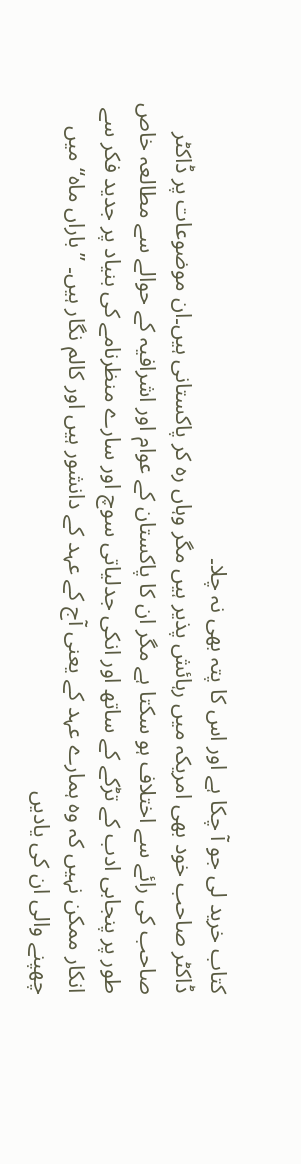کتاب خرید لی جو آ چکا ہے اور اس کا پتہ بھی نہ چلا۔
ڈاکٹر صاحب خود بھی امریکہ میں رہائش پذیر ہیں مگر وہاں رہ کر پاکستانی ہیں۔ان موضوعات پر ڈاکٹر صاحب کی رائے سے اختلاف ہو سکتا ہے مگر ان کا پاکستان کے عوام اور اشرافیہ کے حوالے سے مطالعہ خاص طور پر پنجابی ادب کے تڑکے کے ساتھ اور انکی جدلیاتی سوچ اور سارے منظرنامے کی بنیاد پر جدید فکر سے انکار ممکن نہیں کہ وہ ہمارے عہد کے یعنی آج کے عہد کے دانشور ہیں اور کالم نگار ہیں۔ ’’باراں ماہ‘‘ میں چھپنے والی ان کی یادیں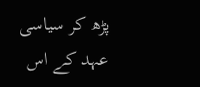پڑھ کر سیاسی عہد کے اس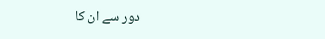دور سے ان کا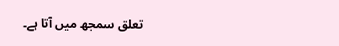تعلق سمجھ میں آتا ہے۔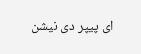ای پیپر دی نیشن